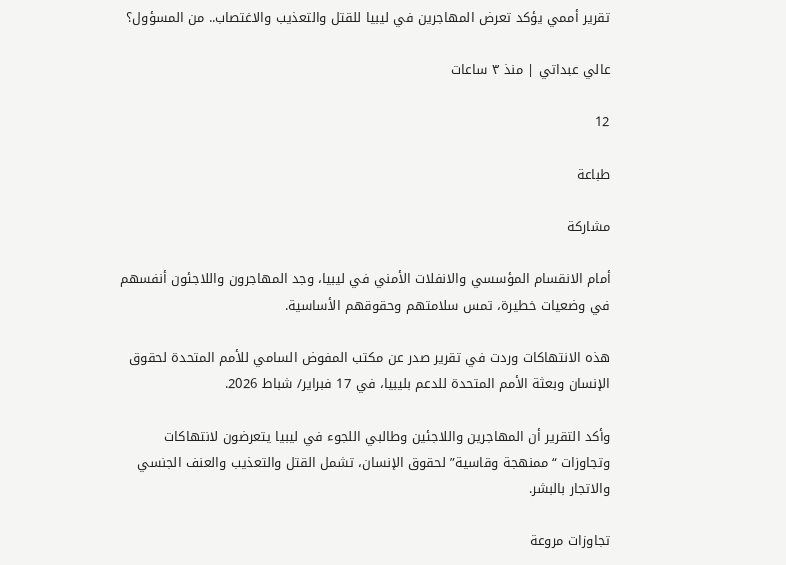تقرير أممي يؤكد تعرض المهاجرين في ليبيا للقتل والتعذيب والاغتصاب.. من المسؤول؟

عالي عبداتي | منذ ٣ ساعات

12

طباعة

مشاركة

أمام الانقسام المؤسسي والانفلات الأمني في ليبيا، وجد المهاجرون واللاجئون أنفسهم في وضعيات خطيرة، تمس سلامتهم وحقوقهم الأساسية.

هذه الانتهاكات وردت في تقرير صدر عن مكتب المفوض السامي للأمم المتحدة لحقوق الإنسان وبعثة الأمم المتحدة للدعم بليبيا، في 17 فبراير/ شباط 2026.

وأكد التقرير أن المهاجرين واللاجئين وطالبي اللجوء في ليبيا يتعرضون لانتهاكات وتجاوزات “ممنهجة وقاسية” لحقوق الإنسان، تشمل القتل والتعذيب والعنف الجنسي والاتجار بالبشر.

تجاوزات مروعة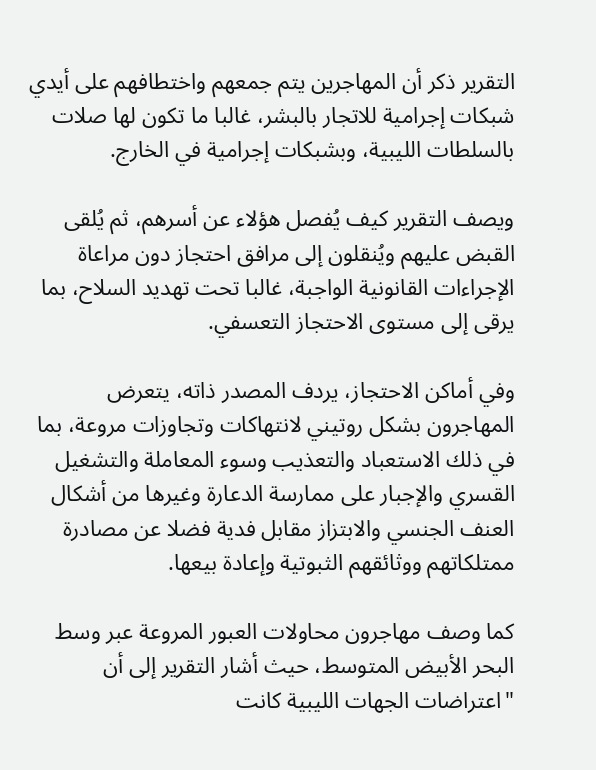التقرير ذكر أن المهاجرين يتم جمعهم واختطافهم على أيدي شبكات إجرامية للاتجار بالبشر، غالبا ما تكون لها صلات بالسلطات الليبية، وبشبكات إجرامية في الخارج.

ويصف التقرير كيف يُفصل هؤلاء عن أسرهم، ثم يُلقى القبض عليهم ويُنقلون إلى مرافق احتجاز دون مراعاة الإجراءات القانونية الواجبة، غالبا تحت تهديد السلاح، بما يرقى إلى مستوى الاحتجاز التعسفي.

وفي أماكن الاحتجاز، يردف المصدر ذاته، يتعرض المهاجرون بشكل روتيني لانتهاكات وتجاوزات مروعة، بما في ذلك الاستعباد والتعذيب وسوء المعاملة والتشغيل القسري والإجبار على ممارسة الدعارة وغيرها من أشكال العنف الجنسي والابتزاز مقابل فدية فضلا عن مصادرة ممتلكاتهم ووثائقهم الثبوتية وإعادة بيعها.

كما وصف مهاجرون محاولات العبور المروعة عبر وسط البحر الأبيض المتوسط، حيث أشار التقرير إلى أن "اعتراضات الجهات الليبية كانت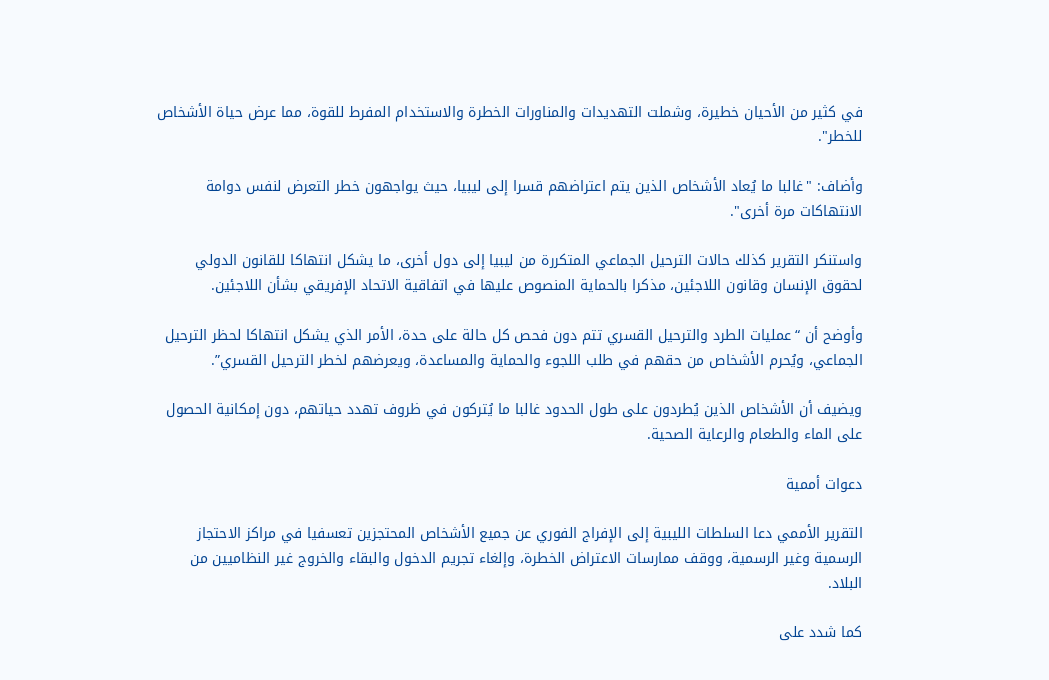في كثير من الأحيان خطيرة، وشملت التهديدات والمناورات الخطرة والاستخدام المفرط للقوة، مما عرض حياة الأشخاص للخطر".

وأضاف: "غالبا ما يُعاد الأشخاص الذين يتم اعتراضهم قسرا إلى ليبيا، حيث يواجهون خطر التعرض لنفس دوامة الانتهاكات مرة أخرى".

واستنكر التقرير كذلك حالات الترحيل الجماعي المتكررة من ليبيا إلى دول أخرى، ما يشكل انتهاكا للقانون الدولي لحقوق الإنسان وقانون اللاجئين، مذكرا بالحماية المنصوص عليها في اتفاقية الاتحاد الإفريقي بشأن اللاجئين.

وأوضح أن “عمليات الطرد والترحيل القسري تتم دون فحص كل حالة على حدة، الأمر الذي يشكل انتهاكا لحظر الترحيل الجماعي، ويُحرم الأشخاص من حقهم في طلب اللجوء والحماية والمساعدة، ويعرضهم لخطر الترحيل القسري”.

ويضيف أن الأشخاص الذين يُطردون على طول الحدود غالبا ما يُتركون في ظروف تهدد حياتهم، دون إمكانية الحصول على الماء والطعام والرعاية الصحية.

دعوات أممية

التقرير الأممي دعا السلطات الليبية إلى الإفراج الفوري عن جميع الأشخاص المحتجزين تعسفيا في مراكز الاحتجاز الرسمية وغير الرسمية، ووقف ممارسات الاعتراض الخطرة، وإلغاء تجريم الدخول والبقاء والخروج غير النظاميين من البلاد.

كما شدد على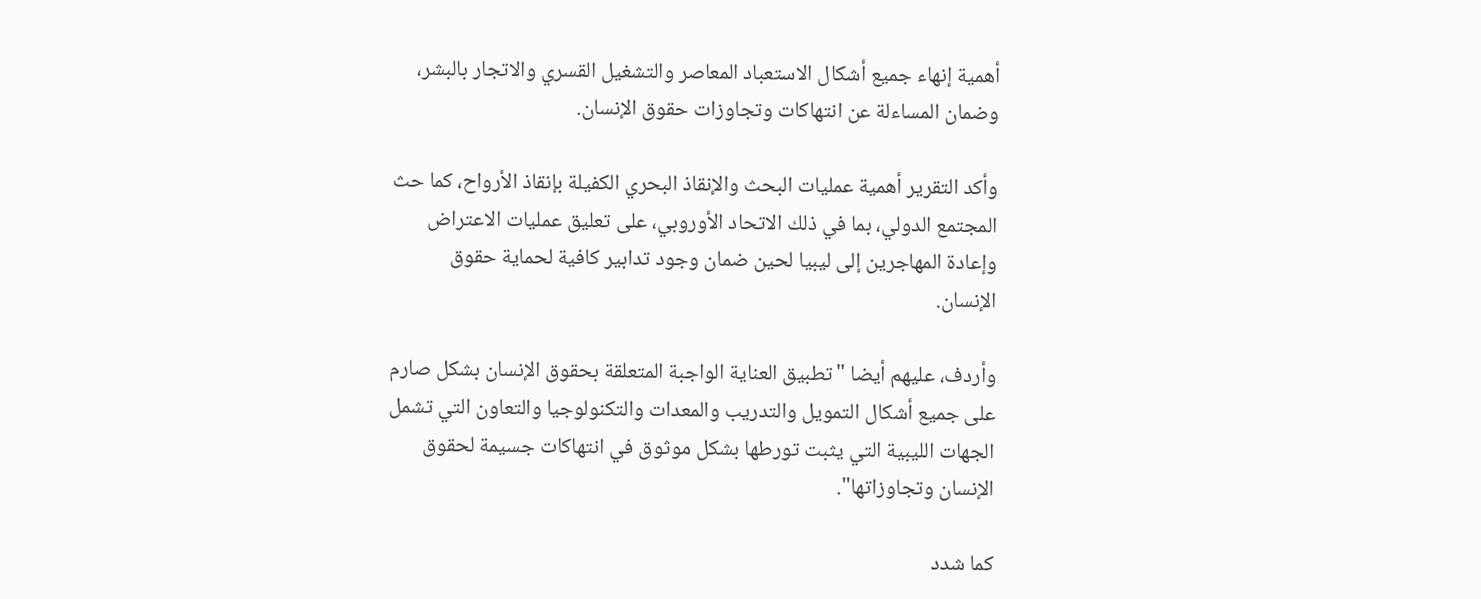أهمية إنهاء جميع أشكال الاستعباد المعاصر والتشغيل القسري والاتجار بالبشر، وضمان المساءلة عن انتهاكات وتجاوزات حقوق الإنسان.

وأكد التقرير أهمية عمليات البحث والإنقاذ البحري الكفيلة بإنقاذ الأرواح، كما حث المجتمع الدولي، بما في ذلك الاتحاد الأوروبي، على تعليق عمليات الاعتراض وإعادة المهاجرين إلى ليبيا لحين ضمان وجود تدابير كافية لحماية حقوق الإنسان.

وأردف، عليهم أيضا "تطبيق العناية الواجبة المتعلقة بحقوق الإنسان بشكل صارم على جميع أشكال التمويل والتدريب والمعدات والتكنولوجيا والتعاون التي تشمل الجهات الليبية التي يثبت تورطها بشكل موثوق في انتهاكات جسيمة لحقوق الإنسان وتجاوزاتها".

كما شدد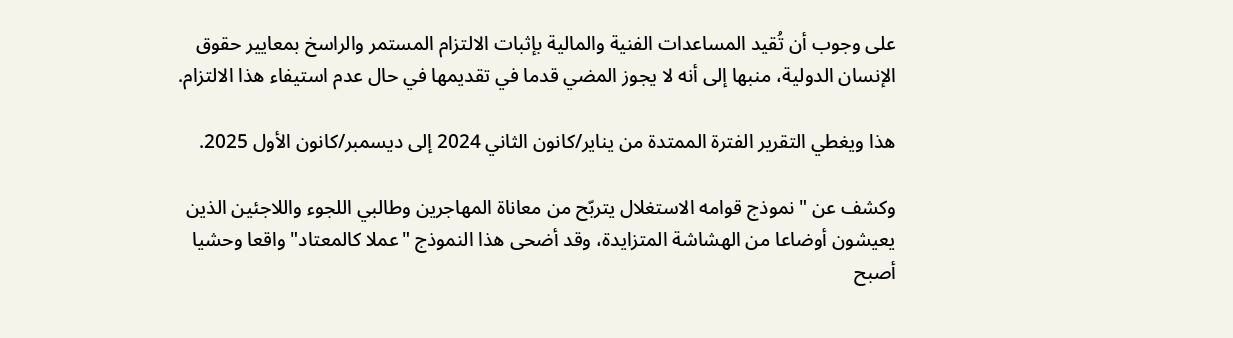على وجوب أن تُقيد المساعدات الفنية والمالية بإثبات الالتزام المستمر والراسخ بمعايير حقوق الإنسان الدولية، منبها إلى أنه لا يجوز المضي قدما في تقديمها في حال عدم استيفاء هذا الالتزام.

هذا ويغطي التقرير الفترة الممتدة من يناير/كانون الثاني 2024 إلى ديسمبر/كانون الأول 2025.

وكشف عن "نموذج قوامه الاستغلال يتربّح من معاناة المهاجرين وطالبي اللجوء واللاجئين الذين يعيشون أوضاعا من الهشاشة المتزايدة، وقد أضحى هذا النموذج "عملا كالمعتاد" واقعا وحشيا أصبح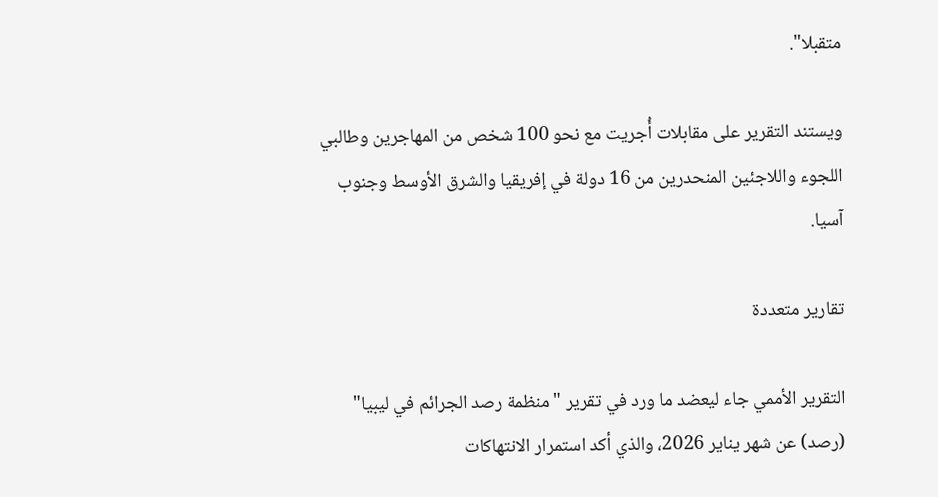متقبلا".

ويستند التقرير على مقابلات أُجريت مع نحو 100 شخص من المهاجرين وطالبي اللجوء واللاجئين المنحدرين من 16 دولة في إفريقيا والشرق الأوسط وجنوب آسيا.

تقارير متعددة

التقرير الأممي جاء ليعضد ما ورد في تقرير "منظمة رصد الجرائم في ليبيا" (رصد) عن شهر يناير 2026، والذي أكد استمرار الانتهاكات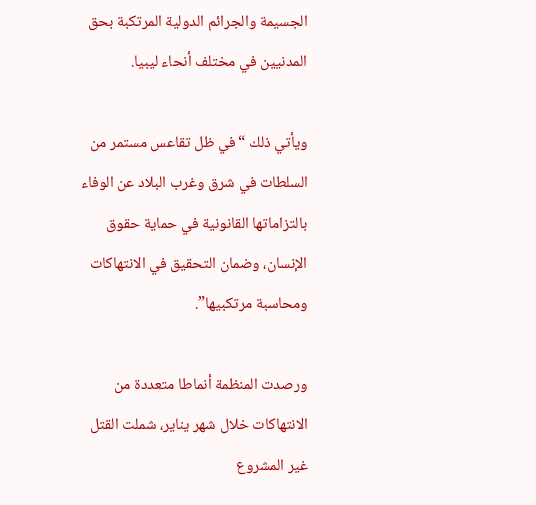الجسيمة والجرائم الدولية المرتكبة بحق المدنيين في مختلف أنحاء ليبيا.

ويأتي ذلك “في ظل تقاعس مستمر من السلطات في شرق وغرب البلاد عن الوفاء بالتزاماتها القانونية في حماية حقوق الإنسان، وضمان التحقيق في الانتهاكات ومحاسبة مرتكبيها”.

ورصدت المنظمة أنماطا متعددة من الانتهاكات خلال شهر يناير، شملت القتل غير المشروع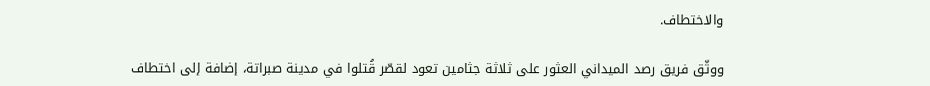والاختطاف.

ووثّق فريق رصد الميداني العثور على ثلاثة جثامين تعود لقصّر قُتلوا في مدينة صبراتة، إضافة إلى اختطاف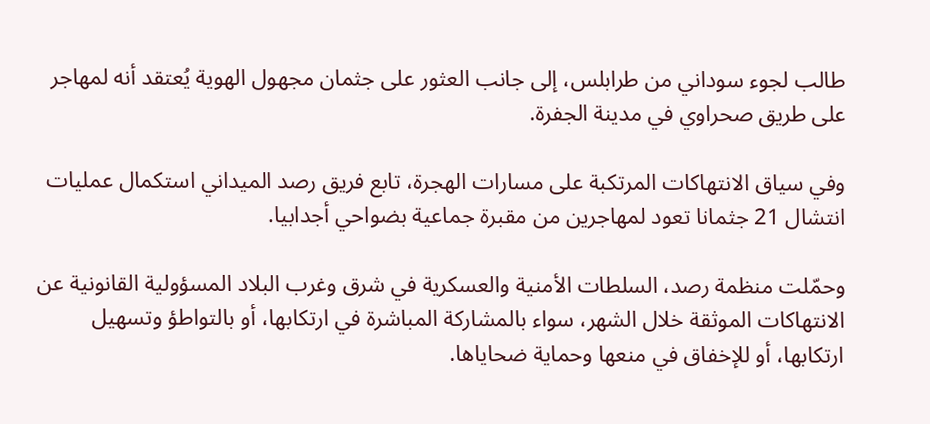طالب لجوء سوداني من طرابلس، إلى جانب العثور على جثمان مجهول الهوية يُعتقد أنه لمهاجر على طريق صحراوي في مدينة الجفرة.

وفي سياق الانتهاكات المرتكبة على مسارات الهجرة، تابع فريق رصد الميداني استكمال عمليات انتشال 21 جثمانا تعود لمهاجرين من مقبرة جماعية بضواحي أجدابيا.

وحمّلت منظمة رصد، السلطات الأمنية والعسكرية في شرق وغرب البلاد المسؤولية القانونية عن الانتهاكات الموثقة خلال الشهر، سواء بالمشاركة المباشرة في ارتكابها، أو بالتواطؤ وتسهيل ارتكابها، أو للإخفاق في منعها وحماية ضحاياها.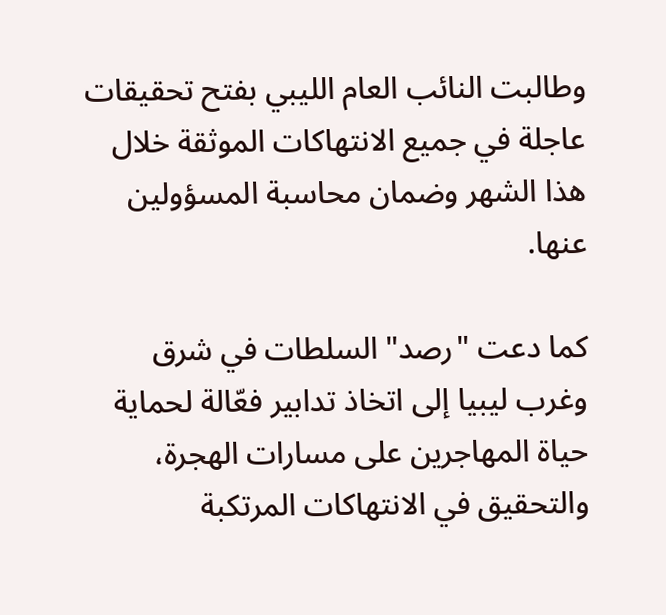وطالبت النائب العام الليبي بفتح تحقيقات عاجلة في جميع الانتهاكات الموثقة خلال هذا الشهر وضمان محاسبة المسؤولين عنها.

كما دعت "رصد" السلطات في شرق وغرب ليبيا إلى اتخاذ تدابير فعّالة لحماية حياة المهاجرين على مسارات الهجرة، والتحقيق في الانتهاكات المرتكبة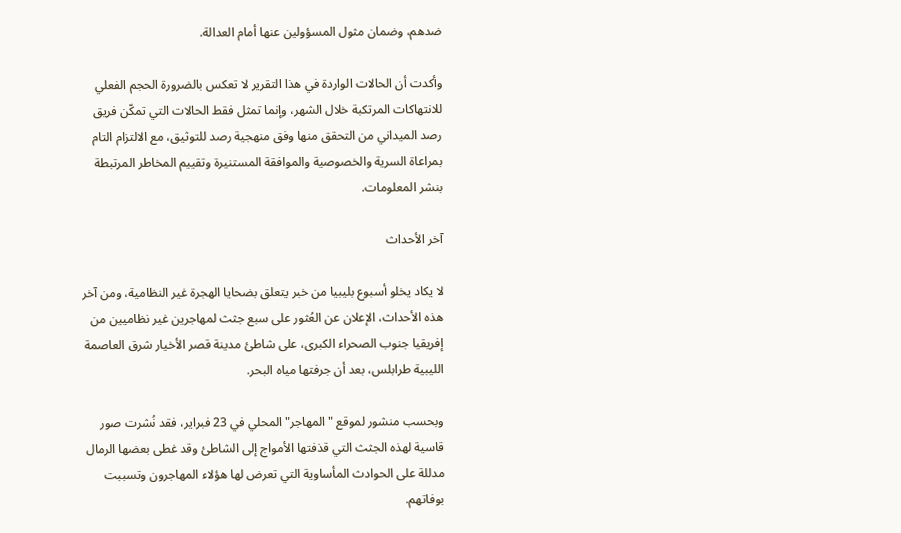ضدهم، وضمان مثول المسؤولين عنها أمام العدالة.

وأكدت أن الحالات الواردة في هذا التقرير لا تعكس بالضرورة الحجم الفعلي للانتهاكات المرتكبة خلال الشهر، وإنما تمثل فقط الحالات التي تمكّن فريق رصد الميداني من التحقق منها وفق منهجية رصد للتوثيق، مع الالتزام التام بمراعاة السرية والخصوصية والموافقة المستنيرة وتقييم المخاطر المرتبطة بنشر المعلومات.

آخر الأحداث

لا يكاد يخلو أسبوع بليبيا من خبر يتعلق بضحايا الهجرة غير النظامية، ومن آخر هذه الأحداث، الإعلان عن العُثور على سبع جثث لمهاجرين غير نظاميين من إفريقيا جنوب الصحراء الكبرى، على شاطئ مدينة قصر الأخيار شرق العاصمة الليبية طرابلس، بعد أن جرفتها مياه البحر.

وبحسب منشور لموقع "المهاجر" المحلي في 23 فبراير، فقد نُشرت صور قاسية لهذه الجثث التي قذفتها الأمواج إلى الشاطئ وقد غطى بعضها الرمال مدللة على الحوادث المأساوية التي تعرض لها هؤلاء المهاجرون وتسببت بوفاتهم.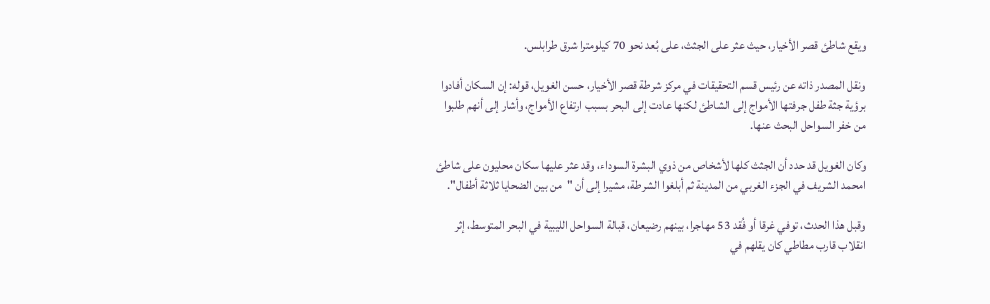ويقع شاطئ قصر الأخيار، حيث عثر على الجثث، على بُعد نحو 70 كيلومترا شرق طرابلس.

ونقل المصدر ذاته عن رئيس قسم التحقيقات في مركز شرطة قصر الأخيار، حسن الغويل، قوله: إن السكان أفادوا برؤية جثة طفل جرفتها الأمواج إلى الشاطئ لكنها عادت إلى البحر بسبب ارتفاع الأمواج، وأشار إلى أنهم طلبوا من خفر السواحل البحث عنها.

وكان الغويل قد حدد أن الجثث كلها لأشخاص من ذوي البشرة السوداء، وقد عثر عليها سكان محليون على شاطئ امحمد الشريف في الجزء الغربي من المدينة ثم أبلغوا الشرطة، مشيرا إلى أن "من بين الضحايا ثلاثة أطفال".

وقبل هذا الحدث، توفي غرقا أو فُقد 53 مهاجرا، بينهم رضيعان، قبالة السواحل الليبية في البحر المتوسط، إثر انقلاب قارب مطاطي كان يقلهم في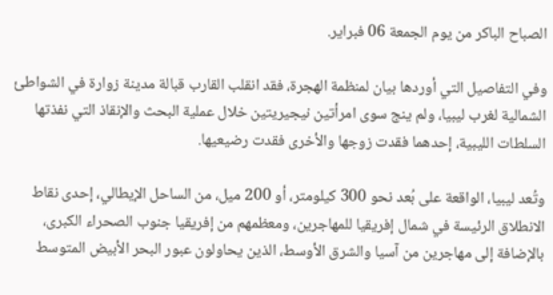الصباح الباكر من يوم الجمعة 06 فبراير.

وفي التفاصيل التي أوردها بيان لمنظمة الهجرة، فقد انقلب القارب قبالة مدينة زوارة في الشواطئ الشمالية لغرب ليبيا، ولم ينج سوى امرأتين نيجيريتين خلال عملية البحث والإنقاذ التي نفذتها السلطات الليبية، إحدهما فقدت زوجها والأخرى فقدت رضيعيها.

وتُعد ليبيا، الواقعة على بُعد نحو 300 كيلومتر، أو 200 ميل، من الساحل الإيطالي، إحدى نقاط الانطلاق الرئيسة في شمال إفريقيا للمهاجرين، ومعظمهم من إفريقيا جنوب الصحراء الكبرى، بالإضافة إلى مهاجرين من آسيا والشرق الأوسط، الذين يحاولون عبور البحر الأبيض المتوسط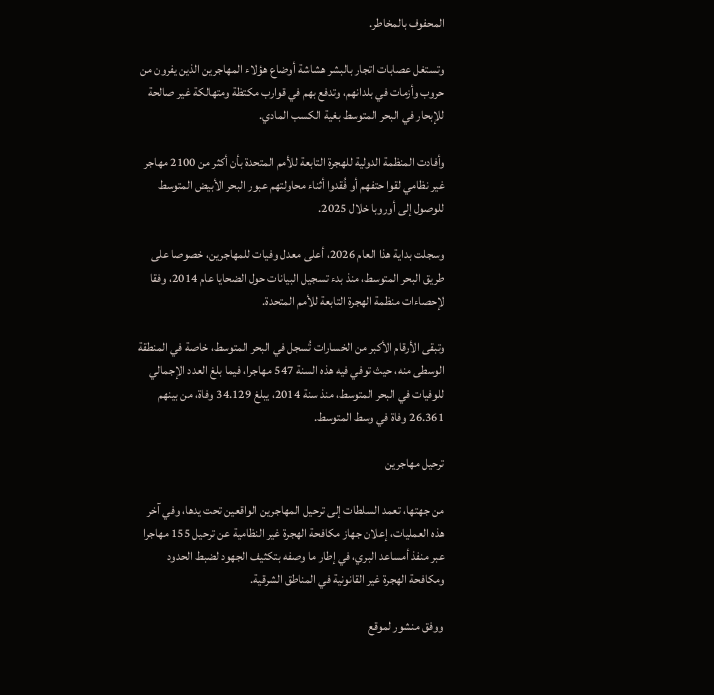المحفوف بالمخاطر.

وتستغل عصابات اتجار بالبشر هشاشة أوضاع هؤلاء المهاجرين الذين يفرون من حروب وأزمات في بلدانهم، وتدفع بهم في قوارب مكتظة ومتهالكة غير صالحة للإبحار في البحر المتوسط بغية الكسب المادي.

وأفادت المنظمة الدولية للهجرة التابعة للأمم المتحدة بأن أكثر من 2100 مهاجر غير نظامي لقوا حتفهم أو فُقدوا أثناء محاولتهم عبور البحر الأبيض المتوسط للوصول إلى أوروبا خلال 2025.

وسجلت بداية هذا العام 2026، أعلى معدل وفيات للمهاجرين، خصوصا على طريق البحر المتوسط، منذ بدء تسجيل البيانات حول الضحايا عام 2014، وفقا لإحصاءات منظمة الهجرة التابعة للأمم المتحدة.

وتبقى الأرقام الأكبر من الخسارات تُسجل في البحر المتوسط، خاصة في المنطقة الوسطى منه، حيث توفي فيه هذه السنة 547 مهاجرا، فيما بلغ العدد الإجمالي للوفيات في البحر المتوسط، منذ سنة 2014، يبلغ 34.129 وفاة، من بينهم 26.361 وفاة في وسط المتوسط.

ترحيل مهاجرين

من جهتها، تعمد السلطات إلى ترحيل المهاجرين الواقعين تحت يدها، وفي آخر هذه العمليات، إعلان جهاز مكافحة الهجرة غير النظامية عن ترحيل 155 مهاجرا عبر منفذ أمساعد البري، في إطار ما وصفه بتكثيف الجهود لضبط الحدود ومكافحة الهجرة غير القانونية في المناطق الشرقية.

ووفق منشور لموقع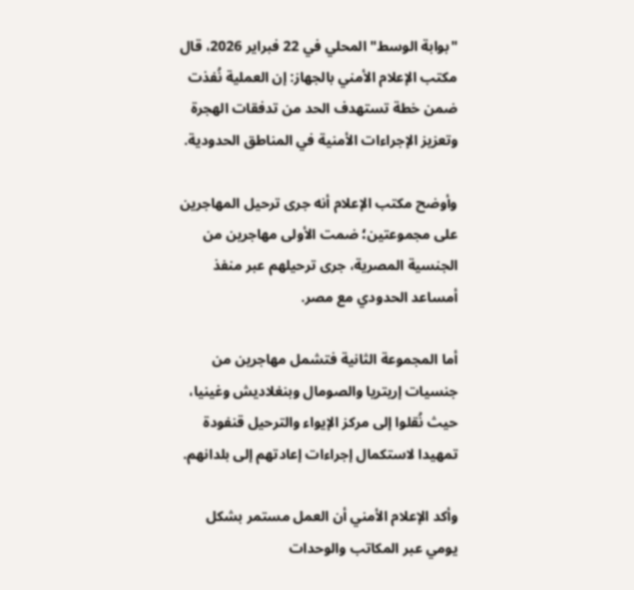"بوابة الوسط" المحلي في 22 فبراير 2026، قال مكتب الإعلام الأمني بالجهاز: إن العملية نُفذت ضمن خطة تستهدف الحد من تدفقات الهجرة وتعزيز الإجراءات الأمنية في المناطق الحدودية.

وأوضح مكتب الإعلام أنه جرى ترحيل المهاجرين على مجموعتين؛ ضمت الأولى مهاجرين من الجنسية المصرية، جرى ترحيلهم عبر منفذ أمساعد الحدودي مع مصر.

أما المجموعة الثانية فتشمل مهاجرين من جنسيات إريتريا والصومال وبنغلاديش وغينيا، حيث نُقلوا إلى مركز الإيواء والترحيل قنفودة تمهيدا لاستكمال إجراءات إعادتهم إلى بلدانهم.

وأكد الإعلام الأمني أن العمل مستمر بشكل يومي عبر المكاتب والوحدات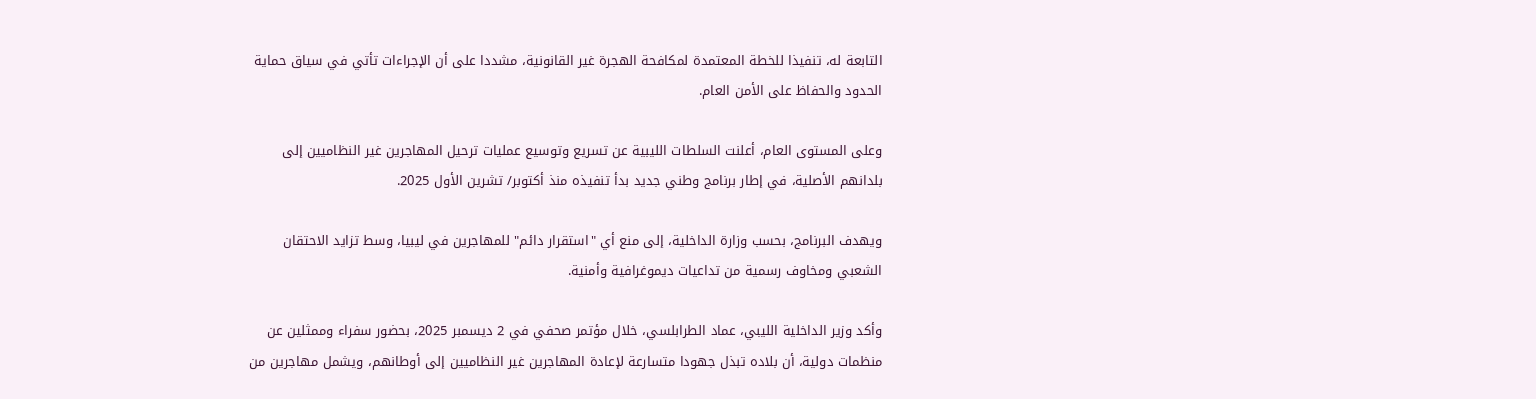التابعة له، تنفيذا للخطة المعتمدة لمكافحة الهجرة غير القانونية، مشددا على أن الإجراءات تأتي في سياق حماية الحدود والحفاظ على الأمن العام.

وعلى المستوى العام، أعلنت السلطات الليبية عن تسريع وتوسيع عمليات ترحيل المهاجرين غير النظاميين إلى بلدانهم الأصلية، في إطار برنامج وطني جديد بدأ تنفيذه منذ أكتوبر/ تشرين الأول 2025.

ويهدف البرنامج، بحسب وزارة الداخلية، إلى منع أي "استقرار دائم" للمهاجرين في ليبيا، وسط تزايد الاحتقان الشعبي ومخاوف رسمية من تداعيات ديموغرافية وأمنية.

وأكد وزير الداخلية الليبي، عماد الطرابلسي، خلال مؤتمر صحفي في 2 ديسمبر 2025، بحضور سفراء وممثلين عن منظمات دولية، أن بلاده تبذل جهودا متسارعة لإعادة المهاجرين غير النظاميين إلى أوطانهم، ويشمل مهاجرين من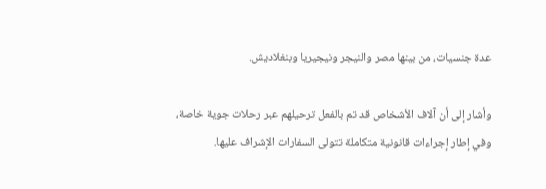عدة جنسيات، من بينها مصر والنيجر ونيجيريا وبنغلاديش.

وأشار إلى أن آلاف الأشخاص قد تم بالفعل ترحيلهم عبر رحلات جوية خاصة، وفي إطار إجراءات قانونية متكاملة تتولى السفارات الإشراف عليها.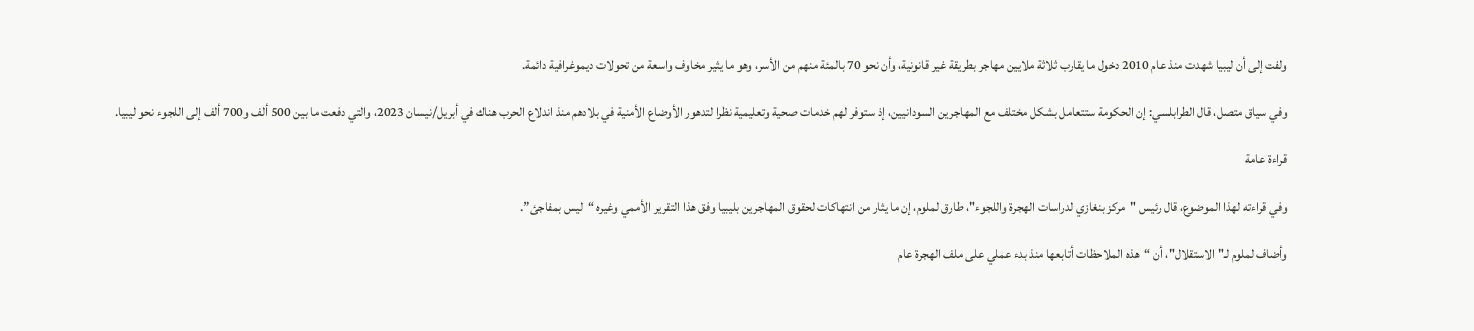ولفت إلى أن ليبيا شهدت منذ عام 2010 دخول ما يقارب ثلاثة ملايين مهاجر بطريقة غير قانونية، وأن نحو 70 بالمئة منهم من الأسر، وهو ما يثير مخاوف واسعة من تحولات ديموغرافية دائمة.

وفي سياق متصل، قال الطرابلسي: إن الحكومة ستتعامل بشكل مختلف مع المهاجرين السودانيين، إذ ستوفر لهم خدمات صحية وتعليمية نظرا لتدهور الأوضاع الأمنية في بلادهم منذ اندلاع الحرب هناك في أبريل/نيسان 2023، والتي دفعت ما بين 500 ألف و700 ألف إلى اللجوء نحو ليبيا.

قراءة عامة

وفي قراءته لهذا الموضوع، قال رئيس "مركز بنغازي لدراسات الهجرة واللجوء"، طارق لملوم، إن ما يثار من انتهاكات لحقوق المهاجرين بليبيا وفق هذا التقرير الأممي وغيره “ليس بمفاجئ”.

وأضاف لملوم لـ"الاستقلال"، أن “هذه الملاحظات أتابعها منذ بدء عملي على ملف الهجرة عام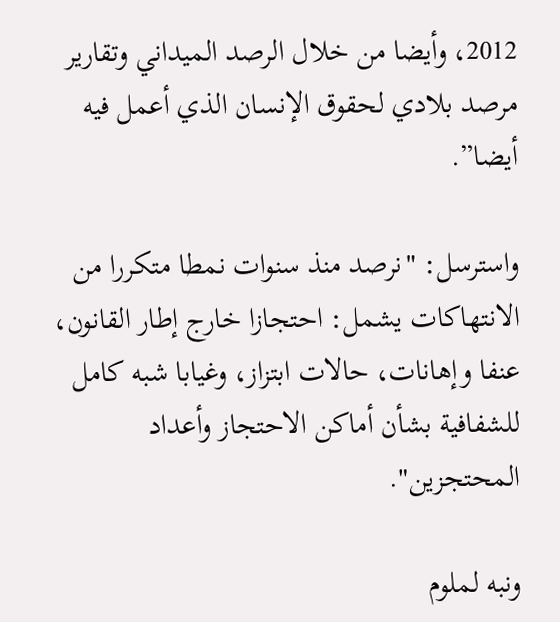2012، وأيضا من خلال الرصد الميداني وتقارير مرصد بلادي لحقوق الإنسان الذي أعمل فيه أيضا”.

واسترسل: "نرصد منذ سنوات نمطا متكررا من الانتهاكات يشمل: احتجازا خارج إطار القانون، عنفا وإهانات، حالات ابتزاز، وغيابا شبه كامل للشفافية بشأن أماكن الاحتجاز وأعداد المحتجزين".

ونبه لملوم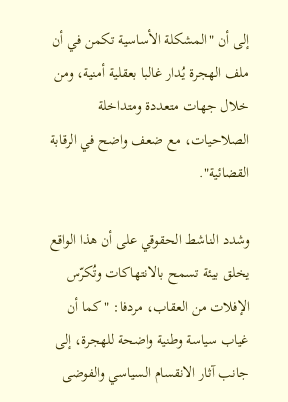إلى أن "المشكلة الأساسية تكمن في أن ملف الهجرة يُدار غالبا بعقلية أمنية، ومن خلال جهات متعددة ومتداخلة الصلاحيات، مع ضعف واضح في الرقابة القضائية".

وشدد الناشط الحقوقي على أن هذا الواقع يخلق بيئة تسمح بالانتهاكات وتُكرّس الإفلات من العقاب، مردفا: "كما أن غياب سياسة وطنية واضحة للهجرة، إلى جانب آثار الانقسام السياسي والفوضى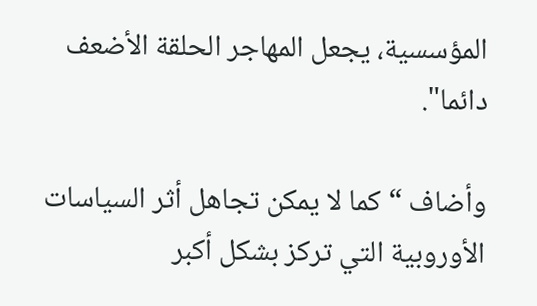المؤسسية، يجعل المهاجر الحلقة الأضعف دائما".

وأضاف “كما لا يمكن تجاهل أثر السياسات الأوروبية التي تركز بشكل أكبر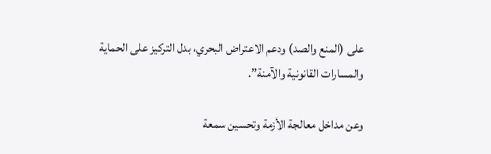على (المنع والصد) ودعم الاعتراض البحري، بدل التركيز على الحماية والمسارات القانونية والآمنة”.

وعن مداخل معالجة الأزمة وتحسين سمعة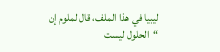ليبيا في هذا الملف، قال لملوم إن “الحلول ليست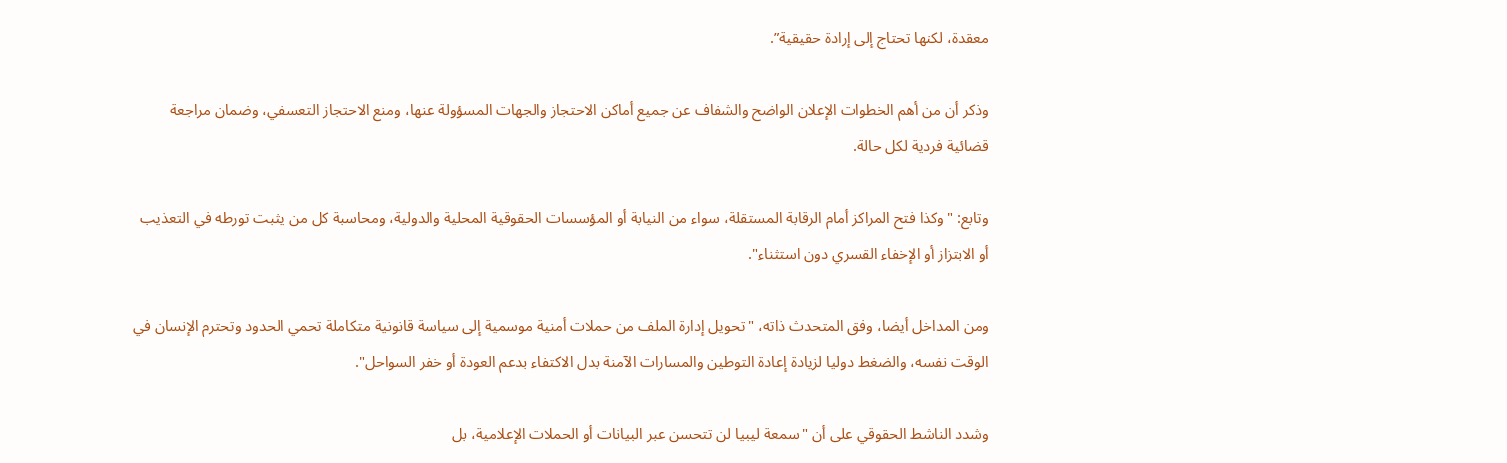معقدة، لكنها تحتاج إلى إرادة حقيقية”.

وذكر أن من أهم الخطوات الإعلان الواضح والشفاف عن جميع أماكن الاحتجاز والجهات المسؤولة عنها، ومنع الاحتجاز التعسفي، وضمان مراجعة قضائية فردية لكل حالة.

وتابع: "وكذا فتح المراكز أمام الرقابة المستقلة، سواء من النيابة أو المؤسسات الحقوقية المحلية والدولية، ومحاسبة كل من يثبت تورطه في التعذيب أو الابتزاز أو الإخفاء القسري دون استثناء".

ومن المداخل أيضا، وفق المتحدث ذاته، "تحويل إدارة الملف من حملات أمنية موسمية إلى سياسة قانونية متكاملة تحمي الحدود وتحترم الإنسان في الوقت نفسه، والضغط دوليا لزيادة إعادة التوطين والمسارات الآمنة بدل الاكتفاء بدعم العودة أو خفر السواحل".

وشدد الناشط الحقوقي على أن "سمعة ليبيا لن تتحسن عبر البيانات أو الحملات الإعلامية، بل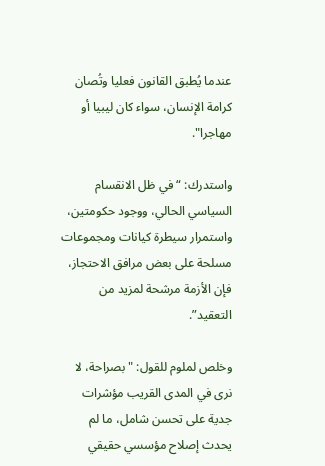عندما يُطبق القانون فعليا وتُصان كرامة الإنسان، سواء كان ليبيا أو مهاجرا".

واستدرك: “في ظل الانقسام السياسي الحالي، ووجود حكومتين، واستمرار سيطرة كيانات ومجموعات مسلحة على بعض مرافق الاحتجاز، فإن الأزمة مرشحة لمزيد من التعقيد”.

وخلص لملوم للقول: "بصراحة، لا نرى في المدى القريب مؤشرات جدية على تحسن شامل، ما لم يحدث إصلاح مؤسسي حقيقي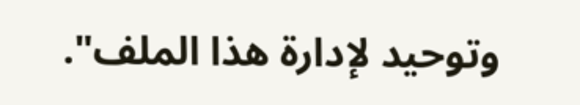وتوحيد لإدارة هذا الملف".